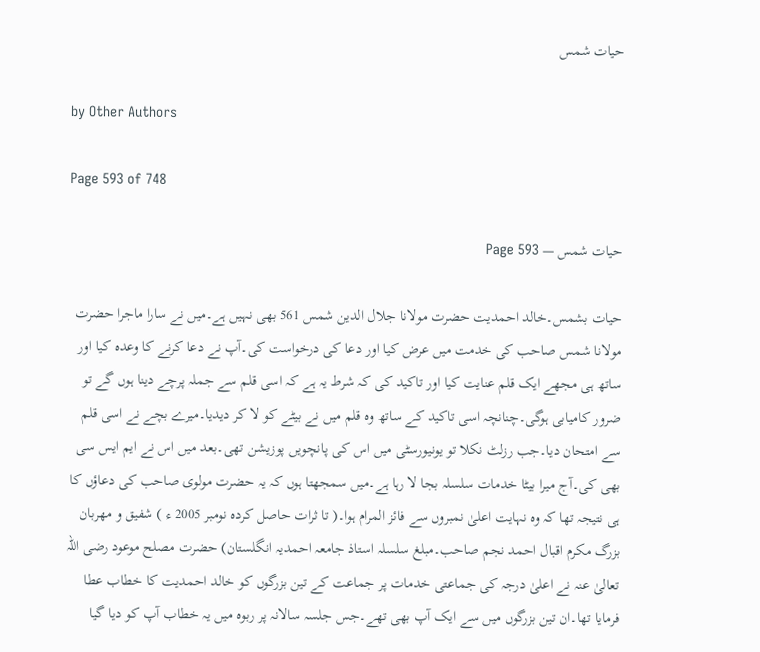حیات شمس

by Other Authors

Page 593 of 748

حیات شمس — Page 593

حیات بشمس۔خالد احمدیت حضرت مولانا جلال الدین شمس 561 بھی نہیں ہے۔میں نے سارا ماجرا حضرت مولانا شمس صاحب کی خدمت میں عرض کیا اور دعا کی درخواست کی۔آپ نے دعا کرنے کا وعدہ کیا اور ساتھ ہی مجھے ایک قلم عنایت کیا اور تاکید کی کہ شرط یہ ہے کہ اسی قلم سے جملہ پرچے دینا ہوں گے تو ضرور کامیابی ہوگی۔چنانچہ اسی تاکید کے ساتھ وہ قلم میں نے بیٹے کو لا کر دیدیا۔میرے بچے نے اسی قلم سے امتحان دیا۔جب رزلٹ نکلا تو یونیورسٹی میں اس کی پانچویں پوزیشن تھی۔بعد میں اس نے ایم ایس سی بھی کی۔آج میرا بیٹا خدمات سلسلہ بجا لا رہا ہے۔میں سمجھتا ہوں کہ یہ حضرت مولوی صاحب کی دعاؤں کا ہی نتیجہ تھا کہ وہ نہایت اعلیٰ نمبروں سے فائز المرام ہوا۔( تا ثرات حاصل کردہ نومبر 2005 ء ) شفیق و مهربان بزرگ مکرم اقبال احمد نجم صاحب۔مبلغ سلسلہ استاذ جامعہ احمدیہ انگلستان) حضرت مصلح موعود رضی اللہ تعالیٰ عنہ نے اعلیٰ درجہ کی جماعتی خدمات پر جماعت کے تین بزرگوں کو خالد احمدیت کا خطاب عطا فرمایا تھا۔ان تین بزرگوں میں سے ایک آپ بھی تھے۔جس جلسہ سالانہ پر ربوہ میں یہ خطاب آپ کو دیا گیا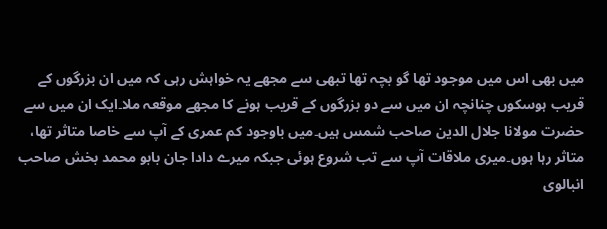میں بھی اس میں موجود تھا گو بچہ تھا تبھی سے مجھے یہ خواہش رہی کہ میں ان بزرگوں کے قریب ہوسکوں چنانچہ ان میں سے دو بزرگوں کے قریب ہونے کا مجھے موقعہ ملا۔ایک ان میں سے حضرت مولانا جلال الدین صاحب شمس ہیں۔میں باوجود کم عمری کے آپ سے خاصا متاثر تھا، متاثر رہا ہوں۔میری ملاقات آپ سے تب شروع ہوئی جبکہ میرے دادا جان بابو محمد بخش صاحب انبالوی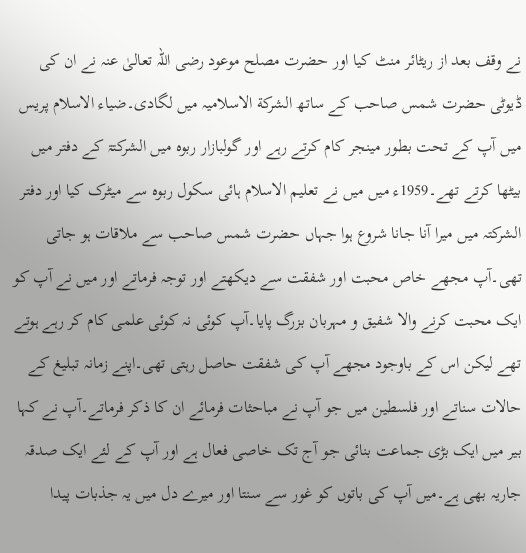نے وقف بعد از ریٹائر منٹ کیا اور حضرت مصلح موعود رضی اللہ تعالیٰ عنہ نے ان کی ڈیوٹی حضرت شمس صاحب کے ساتھ الشركة الاسلامیہ میں لگادی۔ضیاء الاسلام پریس میں آپ کے تحت بطور مینجر کام کرتے رہے اور گولبازار ربوہ میں الشرکتۃ کے دفتر میں بیٹھا کرتے تھے۔1959ء میں میں نے تعلیم الاسلام ہائی سکول ربوہ سے میٹرک کیا اور دفتر الشرکتہ میں میرا آنا جانا شروع ہوا جہاں حضرت شمس صاحب سے ملاقات ہو جاتی تھی۔آپ مجھے خاص محبت اور شفقت سے دیکھتے اور توجہ فرماتے اور میں نے آپ کو ایک محبت کرنے والا شفیق و مہربان بزرگ پایا۔آپ کوئی نہ کوئی علمی کام کر رہے ہوتے تھے لیکن اس کے باوجود مجھے آپ کی شفقت حاصل رہتی تھی۔اپنے زمانہ تبلیغ کے حالات سناتے اور فلسطین میں جو آپ نے مباحثات فرمائے ان کا ذکر فرماتے۔آپ نے کہا بیر میں ایک بڑی جماعت بنائی جو آج تک خاصی فعال ہے اور آپ کے لئے ایک صدقہ جاریہ بھی ہے۔میں آپ کی باتوں کو غور سے سنتا اور میرے دل میں یہ جذبات پیدا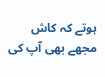ہوتے کہ کاش مجھے بھی آپ کی